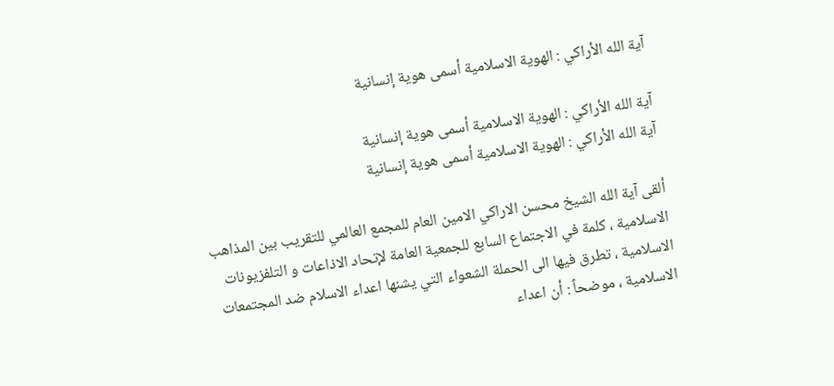آية الله الأراكي : الهوية الاسلامية أسمى هوية إنسانية

آية الله الأراكي : الهوية الاسلامية أسمى هوية إنسانية
آية الله الأراكي : الهوية الاسلامية أسمى هوية إنسانية

ألقى آية الله الشيخ محسن الاراكي الامين العام للمجمع العالمي للتقريب بين المذاهب الاسلامية ، كلمة في الاجتماع السابع للجمعية العامة لإتحاد الاذاعات و التلفزيونات الاسلامية ، تطرق فيها الى الحملة الشعواء التي يشنها اعداء الاسلام ضد المجتمعات الاسلامية ، موضحاً : أن اعداء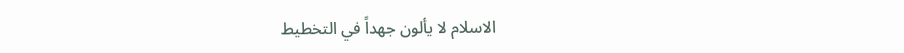الاسلام لا يألون جهداً في التخطيط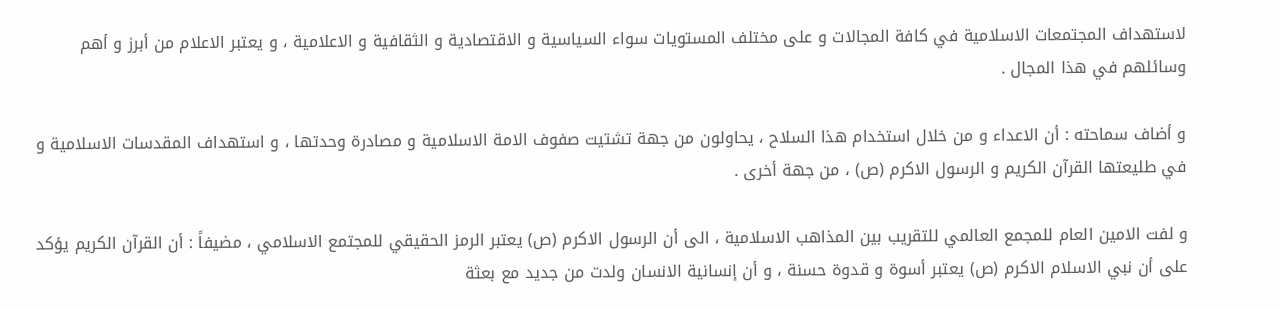لاستهداف المجتمعات الاسلامية في كافة المجالات و على مختلف المستويات سواء السياسية و الاقتصادية و الثقافية و الاعلامية ، و يعتبر الاعلام من أبرز و أهم وسائلهم في هذا المجال .

و أضاف سماحته : أن الاعداء و من خلال استخدام هذا السلاح ، يحاولون من جهة تشتيت صفوف الامة الاسلامية و مصادرة وحدتها ، و استهداف المقدسات الاسلامية و في طليعتها القرآن الكريم و الرسول الاكرم (ص) ، من جهة أخرى .

و لفت الامين العام للمجمع العالمي للتقريب بين المذاهب الاسلامية ، الى أن الرسول الاكرم (ص) يعتبر الرمز الحقيقي للمجتمع الاسلامي ، مضيفاً : أن القرآن الكريم يؤكد على أن نبي الاسلام الاكرم (ص) يعتبر أسوة و قدوة حسنة ، و أن إنسانية الانسان ولدت من جديد مع بعثة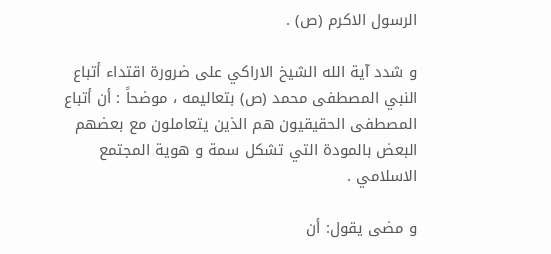الرسول الاكرم (ص) .

و شدد آية الله الشيخ الاراكي على ضرورة اقتداء أتباع النبي المصطفى محمد (ص) بتعاليمه ، موضحاً : أن أتباع المصطفى الحقيقيون هم الذين يتعاملون مع بعضهم البعض بالمودة التي تشكل سمة و هوية المجتمع الاسلامي .

و مضى يقول: أن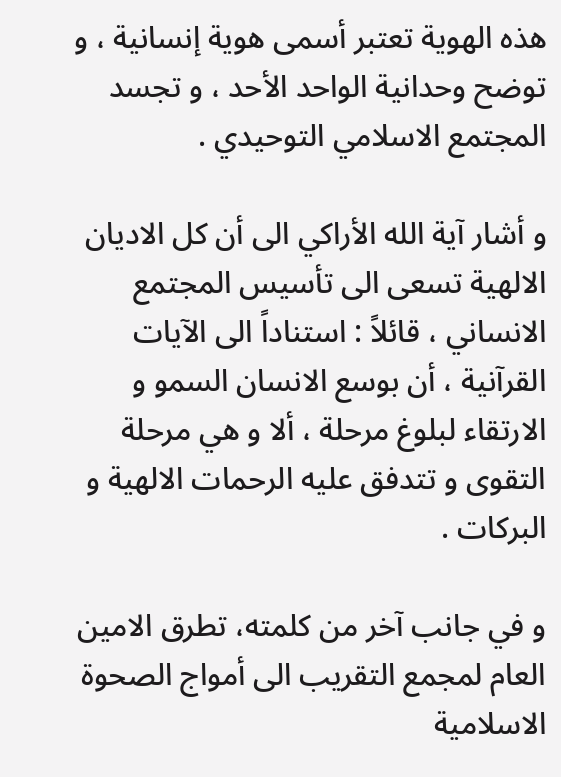هذه الهوية تعتبر أسمى هوية إنسانية ، و توضح وحدانية الواحد الأحد ، و تجسد المجتمع الاسلامي التوحيدي .

و أشار آية الله الأراكي الى أن كل الاديان الالهية تسعى الى تأسيس المجتمع الانساني ، قائلاً : استناداً الى الآيات القرآنية ، أن بوسع الانسان السمو و الارتقاء لبلوغ مرحلة ، ألا و هي مرحلة التقوى و تتدفق عليه الرحمات الالهية و البركات .

و في جانب آخر من كلمته، تطرق الامين العام لمجمع التقريب الى أمواج الصحوة الاسلامية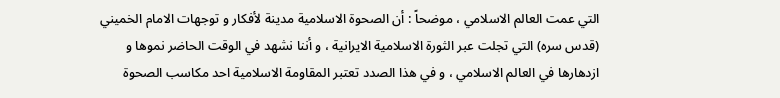التي عمت العالم الاسلامي ، موضحاً : أن الصحوة الاسلامية مدينة لأفكار و توجهات الامام الخميني (قدس سره) التي تجلت عبر الثورة الاسلامية الايرانية ، و أننا نشهد في الوقت الحاضر نموها و ازدهارها في العالم الاسلامي ، و في هذا الصدد تعتبر المقاومة الاسلامية احد مكاسب الصحوة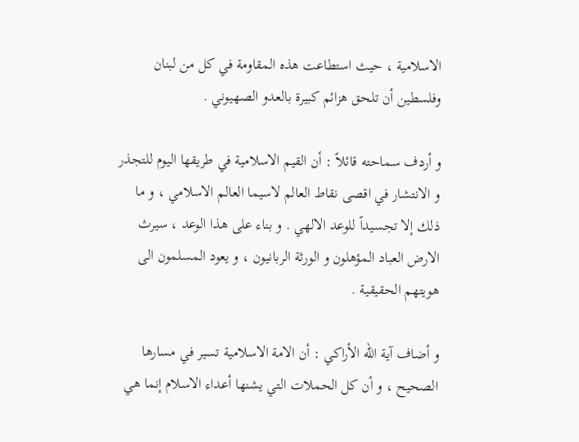الاسلامية ، حيث استطاعت هذه المقاومة في كل من لبنان وفلسطين أن تلحق هزائم كبيرة بالعدو الصهيوني .

و أردف سماحته قائلاً : أن القيم الاسلامية في طريقها اليوم للتجذر و الانتشار في اقصى نقاط العالم لاسيما العالم الاسلامي ، و ما ذلك إلا تجسيداً للوعد الالهي . و بناء على هذا الوعد ، سيرث الارض العباد المؤهلون و الورثة الربانيون ، و يعود المسلمون الى هويتهم الحقيقية .

و أضاف آية الله الأراكي : أن الامة الاسلامية تسير في مسارها الصحيح ، و أن كل الحملات التي يشنها أعداء الاسلام إنما هي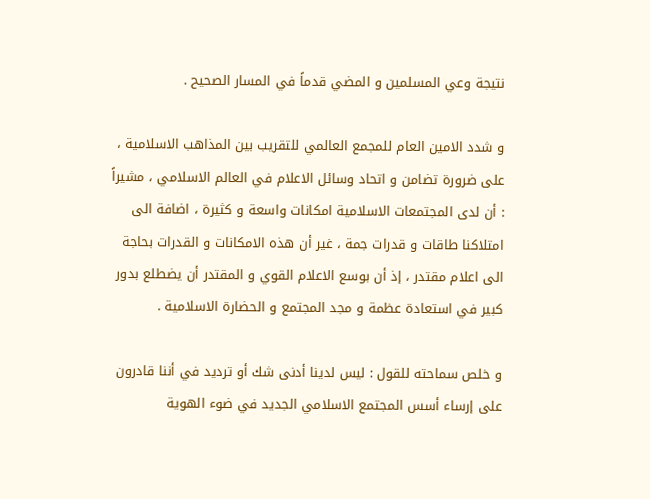نتيجة وعي المسلمين و المضي قدماً في المسار الصحيح .

و شدد الامين العام للمجمع العالمي للتقريب بين المذاهب الاسلامية ، على ضرورة تضامن و اتحاد وسائل الاعلام في العالم الاسلامي ، مشيراً : أن لدى المجتمعات الاسلامية امكانات واسعة و كثيرة ، اضافة الى امتلاكنا طاقات و قدرات جمة ، غير أن هذه الامكانات و القدرات بحاجة الى اعلام مقتدر ، إذ أن بوسع الاعلام القوي و المقتدر أن يضطلع بدور كبير في استعادة عظمة و مجد المجتمع و الحضارة الاسلامية .

و خلص سماحته للقول : ليس لدينا أدنى شك أو ترديد في أننا قادرون على إرساء أسس المجتمع الاسلامي الجديد في ضوء الهوية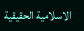الاسلامية الحقيقية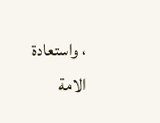، واستعادة الامة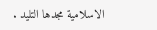الاسلامية مجدها التليد .